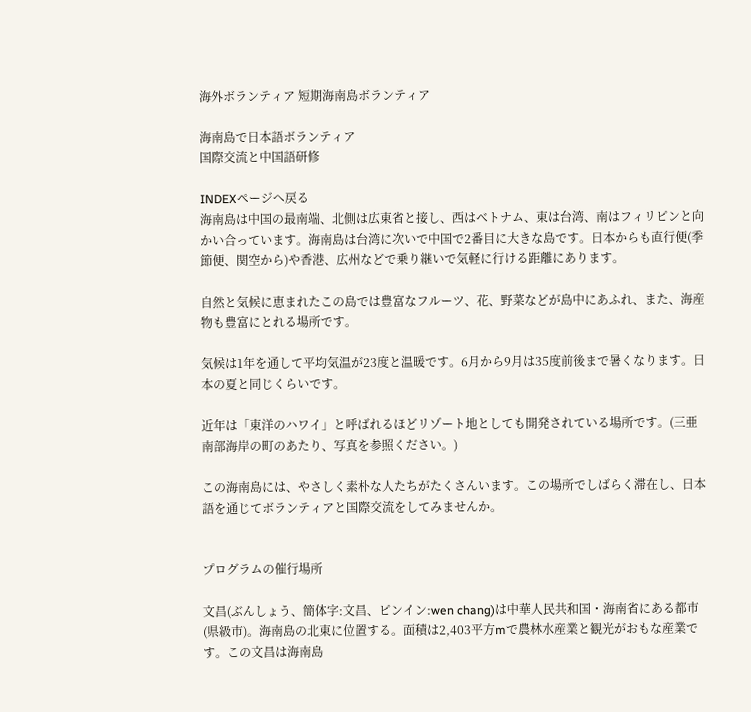海外ボランティア 短期海南島ボランティア

海南島で日本語ボランティア
国際交流と中国語研修

INDEXページへ戻る
海南島は中国の最南端、北側は広東省と接し、西はベトナム、東は台湾、南はフィリピンと向かい合っています。海南島は台湾に次いで中国で2番目に大きな島です。日本からも直行便(季節便、関空から)や香港、広州などで乗り継いで気軽に行ける距離にあります。

自然と気候に恵まれたこの島では豊富なフルーツ、花、野菜などが島中にあふれ、また、海産物も豊富にとれる場所です。

気候は1年を通して平均気温が23度と温暖です。6月から9月は35度前後まで暑くなります。日本の夏と同じくらいです。

近年は「東洋のハワイ」と呼ばれるほどリゾート地としても開発されている場所です。(三亜 南部海岸の町のあたり、写真を参照ください。)

この海南島には、やさしく素朴な人たちがたくさんいます。この場所でしばらく滞在し、日本語を通じてボランティアと国際交流をしてみませんか。


プログラムの催行場所

文昌(ぶんしょう、簡体字:文昌、ピンイン:wen chang)は中華人民共和国・海南省にある都市(県級市)。海南島の北東に位置する。面積は2,403平方mで農林水産業と観光がおもな産業です。この文昌は海南島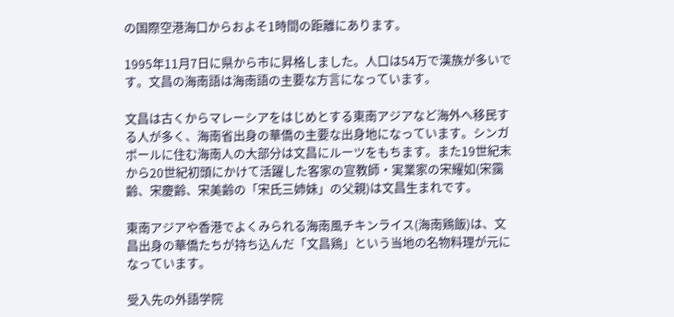の国際空港海口からおよそ1時間の距離にあります。

1995年11月7日に県から市に昇格しました。人口は54万で漢族が多いです。文昌の海南語は海南語の主要な方言になっています。

文昌は古くからマレーシアをはじめとする東南アジアなど海外へ移民する人が多く、海南省出身の華僑の主要な出身地になっています。シンガポールに住む海南人の大部分は文昌にルーツをもちます。また19世紀末から20世紀初頭にかけて活躍した客家の宣教師・実業家の宋耀如(宋靄齢、宋慶齢、宋美齢の「宋氏三姉妹」の父親)は文昌生まれです。

東南アジアや香港でよくみられる海南風チキンライス(海南鶏飯)は、文昌出身の華僑たちが持ち込んだ「文昌鶏」という当地の名物料理が元になっています。

受入先の外語学院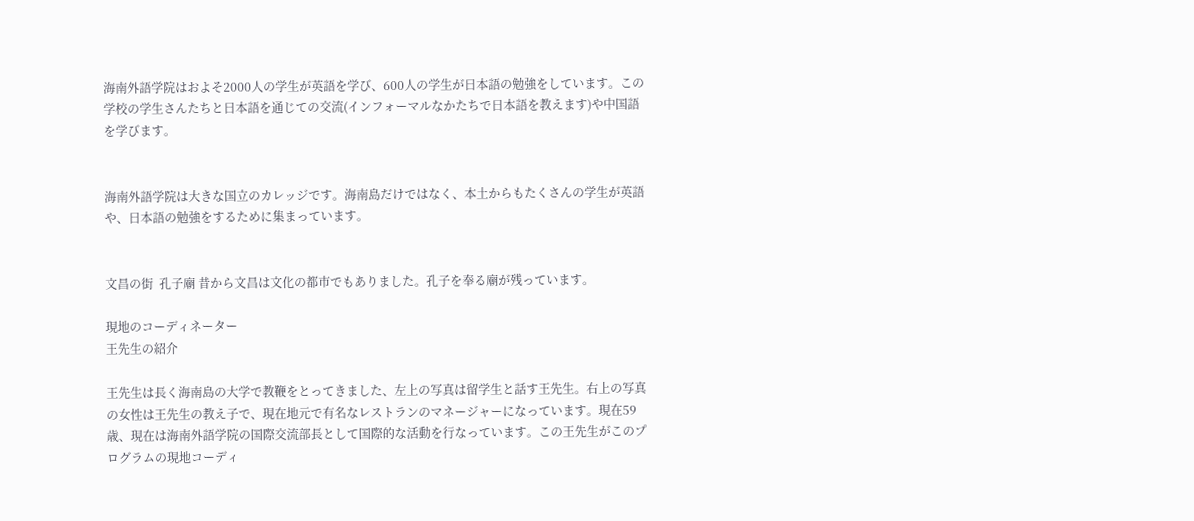海南外語学院はおよそ2000人の学生が英語を学び、600人の学生が日本語の勉強をしています。この学校の学生さんたちと日本語を通じての交流(インフォーマルなかたちで日本語を教えます)や中国語を学びます。


海南外語学院は大きな国立のカレッジです。海南島だけではなく、本土からもたくさんの学生が英語や、日本語の勉強をするために集まっています。


文昌の街  孔子廟 昔から文昌は文化の都市でもありました。孔子を奉る廟が残っています。

現地のコーディネーター
王先生の紹介

王先生は長く海南島の大学で教鞭をとってきました、左上の写真は留学生と話す王先生。右上の写真の女性は王先生の教え子で、現在地元で有名なレストランのマネージャーになっています。現在59歳、現在は海南外語学院の国際交流部長として国際的な活動を行なっています。この王先生がこのプログラムの現地コーディ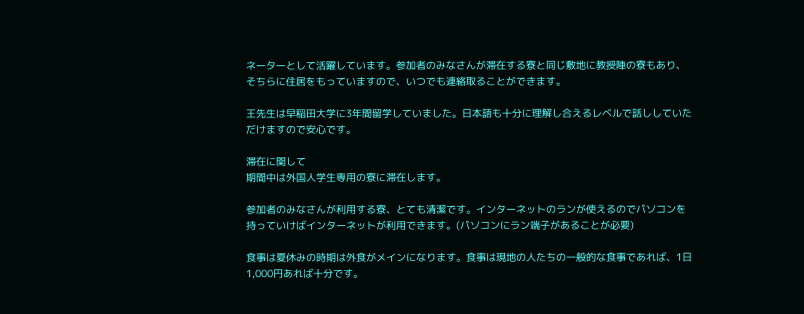ネーターとして活躍しています。参加者のみなさんが滞在する寮と同じ敷地に教授陣の寮もあり、そちらに住居をもっていますので、いつでも連絡取ることができます。

王先生は早稲田大学に3年間留学していました。日本語も十分に理解し合えるレベルで話ししていただけますので安心です。

滞在に関して
期間中は外国人学生専用の寮に滞在します。

参加者のみなさんが利用する寮、とても清潔です。インターネットのランが使えるのでパソコンを持っていけばインターネットが利用できます。(パソコンにラン端子があることが必要)

食事は夏休みの時期は外食がメインになります。食事は現地の人たちの一般的な食事であれば、1日1,000円あれば十分です。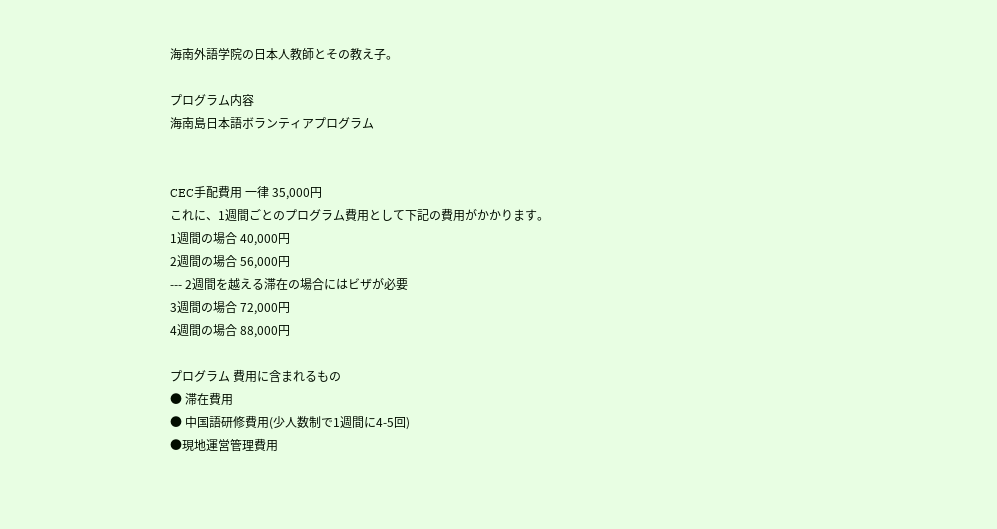海南外語学院の日本人教師とその教え子。

プログラム内容
海南島日本語ボランティアプログラム


CEC手配費用 一律 35,000円
これに、1週間ごとのプログラム費用として下記の費用がかかります。
1週間の場合 40,000円
2週間の場合 56,000円
--- 2週間を越える滞在の場合にはビザが必要
3週間の場合 72,000円
4週間の場合 88,000円

プログラム 費用に含まれるもの
● 滞在費用
● 中国語研修費用(少人数制で1週間に4-5回)
●現地運営管理費用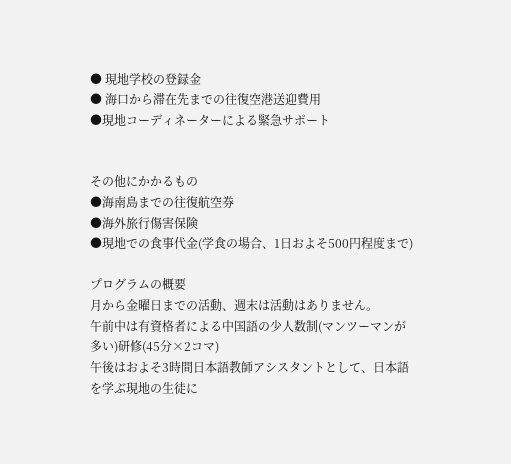● 現地学校の登録金
● 海口から滞在先までの往復空港送迎費用
●現地コーディネーターによる緊急サポート


その他にかかるもの
●海南島までの往復航空券
●海外旅行傷害保険
●現地での食事代金(学食の場合、1日およそ500円程度まで)

プログラムの概要
月から金曜日までの活動、週末は活動はありません。
午前中は有資格者による中国語の少人数制(マンツーマンが多い)研修(45分×2コマ)
午後はおよそ3時間日本語教師アシスタントとして、日本語を学ぶ現地の生徒に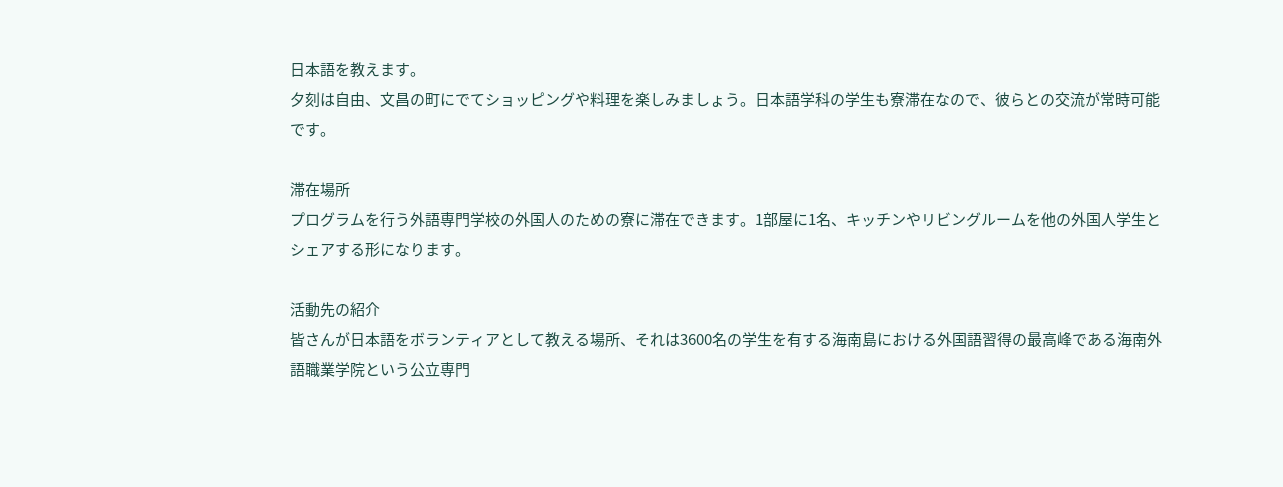日本語を教えます。
夕刻は自由、文昌の町にでてショッピングや料理を楽しみましょう。日本語学科の学生も寮滞在なので、彼らとの交流が常時可能です。

滞在場所
プログラムを行う外語専門学校の外国人のための寮に滞在できます。1部屋に1名、キッチンやリビングルームを他の外国人学生とシェアする形になります。

活動先の紹介
皆さんが日本語をボランティアとして教える場所、それは3600名の学生を有する海南島における外国語習得の最高峰である海南外語職業学院という公立専門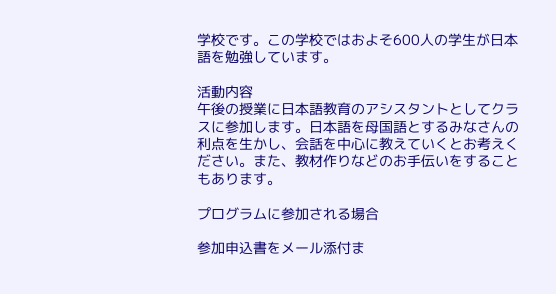学校です。この学校ではおよそ600人の学生が日本語を勉強しています。

活動内容
午後の授業に日本語教育のアシスタントとしてクラスに参加します。日本語を母国語とするみなさんの利点を生かし、会話を中心に教えていくとお考えください。また、教材作りなどのお手伝いをすることもあります。

プログラムに参加される場合

参加申込書をメール添付ま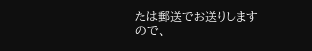たは郵送でお送りしますので、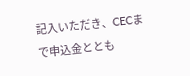記入いただき、CECまで申込金ととも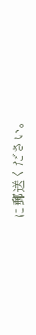に郵送ください。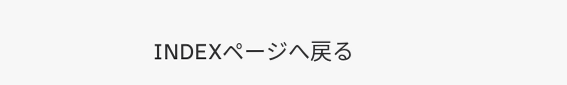INDEXページへ戻る